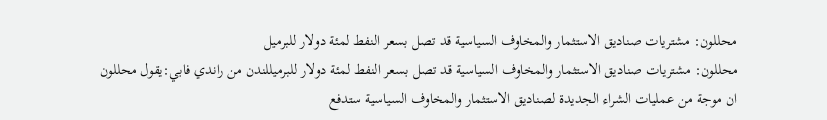محللون: مشتريات صناديق الاستثمار والمخاوف السياسية قد تصل بسعر النفط لمئة دولار للبرميل
محللون: مشتريات صناديق الاستثمار والمخاوف السياسية قد تصل بسعر النفط لمئة دولار للبرميللندن من راندي فابي:يقول محللون ان موجة من عمليات الشراء الجديدة لصناديق الاستثمار والمخاوف السياسية ستدفع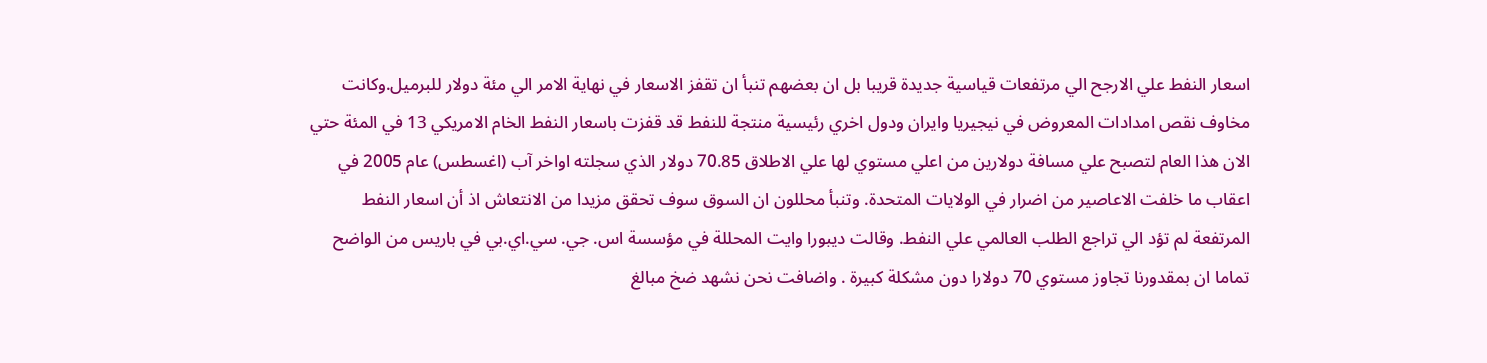اسعار النفط علي الارجح الي مرتفعات قياسية جديدة قريبا بل ان بعضهم تنبأ ان تقفز الاسعار في نهاية الامر الي مئة دولار للبرميل.وكانت مخاوف نقص امدادات المعروض في نيجيريا وايران ودول اخري رئيسية منتجة للنفط قد قفزت باسعار النفط الخام الامريكي 13 في المئة حتي الان هذا العام لتصبح علي مسافة دولارين من اعلي مستوي لها علي الاطلاق 70.85 دولار الذي سجلته اواخر آب (اغسطس) عام 2005 في اعقاب ما خلفت الاعاصير من اضرار في الولايات المتحدة. وتنبأ محللون ان السوق سوف تحقق مزيدا من الانتعاش اذ أن اسعار النفط المرتفعة لم تؤد الي تراجع الطلب العالمي علي النفط. وقالت ديبورا وايت المحللة في مؤسسة اس. جي. سي.اي.بي في باريس من الواضح تماما ان بمقدورنا تجاوز مستوي 70 دولارا دون مشكلة كبيرة . واضافت نحن نشهد ضخ مبالغ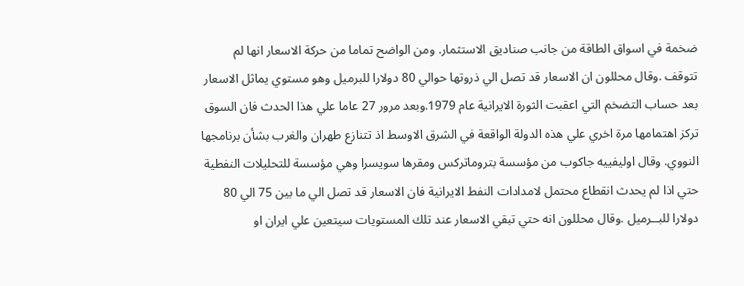ضخمة في اسواق الطاقة من جانب صناديق الاستثمار. ومن الواضح تماما من حركة الاسعار انها لم تتوقف .وقال محللون ان الاسعار قد تصل الي ذروتها حوالي 80 دولارا للبرميل وهو مستوي يماثل الاسعار بعد حساب التضخم التي اعقبت الثورة الايرانية عام 1979.وبعد مرور 27 عاما علي هذا الحدث فان السوق تركز اهتمامها مرة اخري علي هذه الدولة الواقعة في الشرق الاوسط اذ تتنازع طهران والغرب بشأن برنامجها النووي. وقال اوليفييه جاكوب من مؤسسة بتروماتركس ومقرها سويسرا وهي مؤسسة للتحليلات النفطية حتي اذا لم يحدث انقطاع محتمل لامدادات النفط الايرانية فان الاسعار قد تصل الي ما بين 75 الي 80 دولارا للبــرميل .وقال محللون انه حتي تبقي الاسعار عند تلك المستويات سيتعين علي ايران او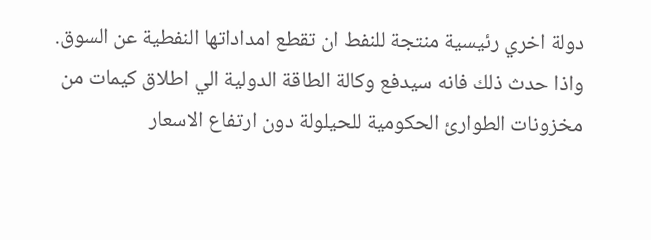دولة اخري رئيسية منتجة للنفط ان تقطع امداداتها النفطية عن السوق. واذا حدث ذلك فانه سيدفع وكالة الطاقة الدولية الي اطلاق كيمات من مخزونات الطوارئ الحكومية للحيلولة دون ارتفاع الاسعار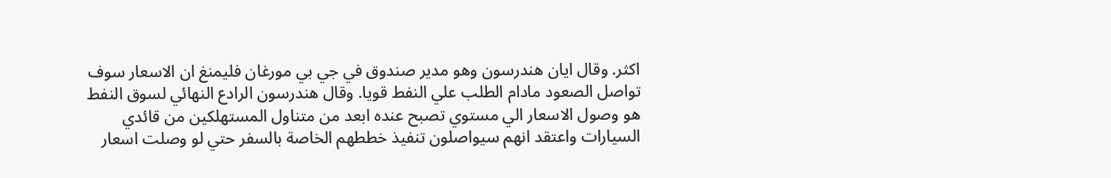اكثر. وقال ايان هندرسون وهو مدير صندوق في جي بي مورغان فليمنغ ان الاسعار سوف تواصل الصعود مادام الطلب علي النفط قويا. وقال هندرسون الرادع النهائي لسوق النفط هو وصول الاسعار الي مستوي تصبح عنده ابعد من متناول المستهلكين من قائدي السيارات واعتقد انهم سيواصلون تنفيذ خططهم الخاصة بالسفر حتي لو وصلت اسعار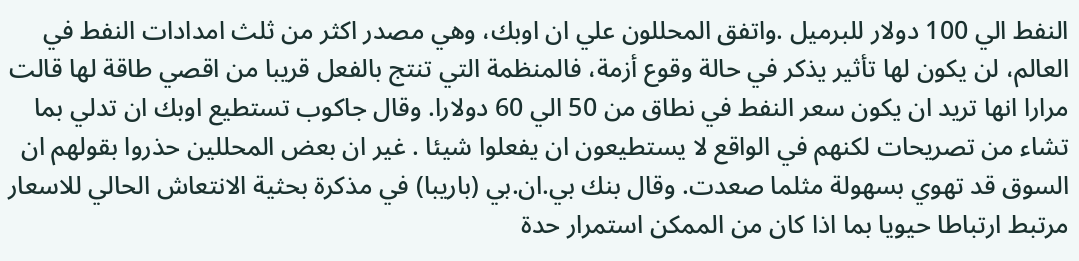النفط الي 100 دولار للبرميل .واتفق المحللون علي ان اوبك، وهي مصدر اكثر من ثلث امدادات النفط في العالم، لن يكون لها تأثير يذكر في حالة وقوع أزمة، فالمنظمة التي تنتج بالفعل قريبا من اقصي طاقة لها قالت مرارا انها تريد ان يكون سعر النفط في نطاق من 50 الي 60 دولارا. وقال جاكوب تستطيع اوبك ان تدلي بما تشاء من تصريحات لكنهم في الواقع لا يستطيعون ان يفعلوا شيئا . غير ان بعض المحللين حذروا بقولهم ان السوق قد تهوي بسهولة مثلما صعدت. وقال بنك بي.ان.بي (باريبا) في مذكرة بحثية الانتعاش الحالي للاسعار مرتبط ارتباطا حيويا بما اذا كان من الممكن استمرار حدة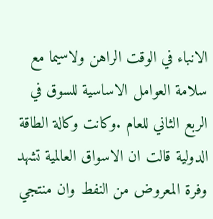الانباء في الوقت الراهن ولاسيما مع سلامة العوامل الاساسية للسوق في الربع الثاني للعام .وكانت وكالة الطاقة الدولية قالت ان الاسواق العالمية تشهد وفرة المعروض من النفط وان منتجي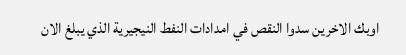اوبك الاخرين سدوا النقص في امدادات النفط النيجيرية الذي يبلغ الان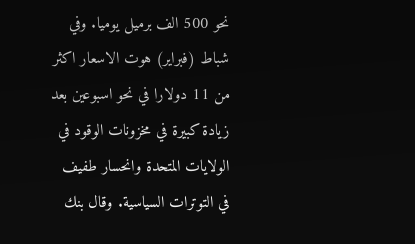نحو 500 الف برميل يوميا. وفي شباط (فبراير) هوت الاسعار اكثر من 11 دولارا في نحو اسبوعين بعد زيادة كبيرة في مخزونات الوقود في الولايات المتحدة وانحسار طفيف في التوترات السياسية. وقال بنك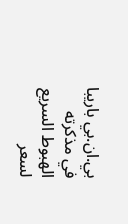بي.ان.بي باريبا في مذكرته الهبوط السريع لسعر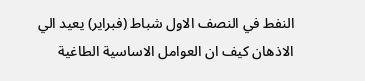النفط في النصف الاول شباط (فبراير) يعيد الي الاذهان كيف ان العوامل الاساسية الطاغية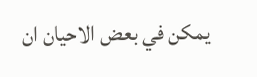يمكن في بعض الاحيان ان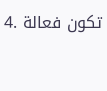تكون فعالة .4